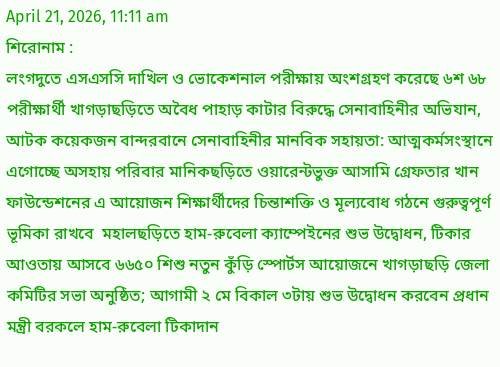April 21, 2026, 11:11 am
শিরোনাম :
লংগদুতে এসএসসি দাখিল ও ভোকেশনাল পরীক্ষায় অংশগ্রহণ করেছে ৬শ ৬৮ পরীক্ষার্থী খাগড়াছড়িতে অবৈধ পাহাড় কাটার বিরুদ্ধে সেনাবাহিনীর অভিযান, আটক কয়েকজন বান্দরবানে সেনাবাহিনীর মানবিক সহায়তা: আত্মকর্মসংস্থানে এগোচ্ছে অসহায় পরিবার মানিকছড়িতে ওয়ারেন্টভুক্ত আসামি গ্রেফতার খান ফাউন্ডেশনের এ আয়োজন শিক্ষার্থীদের চিন্তাশক্তি ও মূল্যবোধ গঠনে গুরুত্বপূর্ণ ভূমিকা রাখবে  মহালছড়িতে হাম-রুবেলা ক্যাম্পেইনের শুভ উদ্বোধন, টিকার আওতায় আসবে ৬৬৫০ শিশু নতুন কুঁড়ি স্পোর্টস আয়োজনে খাগড়াছড়ি জেলা কমিটির সভা অনুষ্ঠিত; আগামী ২ মে বিকাল ৩টায় শুভ উদ্বোধন করবেন প্রধান মন্ত্রী বরকলে হাম-রুবেলা টিকাদান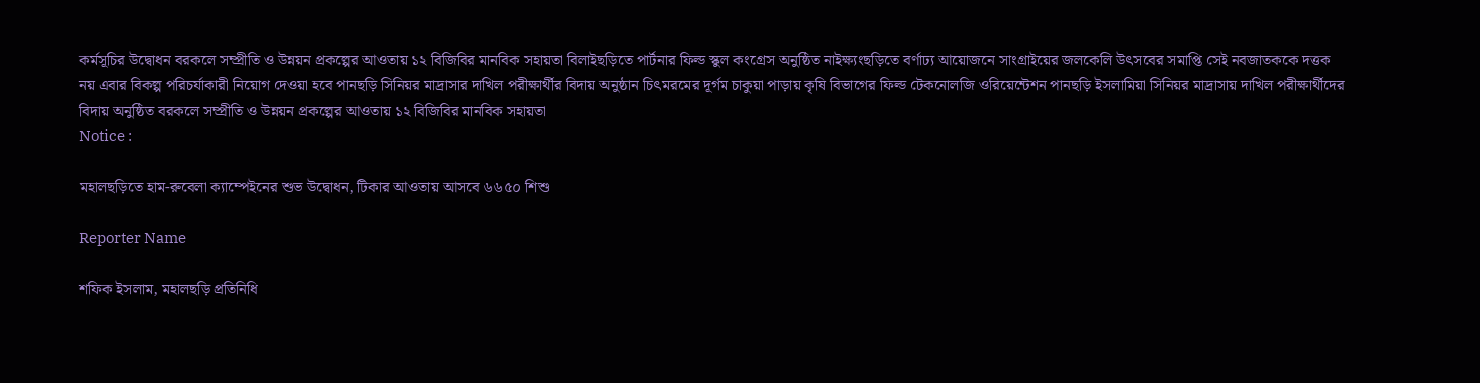কর্মসূচির উদ্বোধন বরকলে সম্প্রীতি ও উন্নয়ন প্রকল্পের আওতায় ১২ বিজিবির মানবিক সহায়তা বিলাইছড়িতে পার্টনার ফিল্ড স্কুল কংগ্রেস অনুষ্ঠিত নাইক্ষ্যংছড়িতে বর্ণাঢ্য আয়োজনে সাংগ্রাইয়ের জলকেলি উৎসবের সমাপ্তি সেই নবজাতককে দত্তক নয় এবার বিকল্প পরিচর্যাকারী নিয়োগ দেওয়া হবে পানছড়ি সিনিয়র মাদ্রাসার দাখিল পরীক্ষার্থীর বিদায় অনুষ্ঠান চিৎমরমের দূর্গম চাকুয়া পাড়ায় কৃষি বিভাগের ফিল্ড টেকনোলজি ওরিয়েন্টেশন পানছড়ি ইসলামিয়া সিনিয়র মাদ্রাসায় দাখিল পরীক্ষার্থীদের বিদায় অনুষ্ঠিত বরকলে সম্প্রীতি ও উন্নয়ন প্রকল্পের আওতায় ১২ বিজিবির মানবিক সহায়তা
Notice :

মহালছড়িতে হাম-রুবেলা ক্যাম্পেইনের শুভ উদ্বোধন, টিকার আওতায় আসবে ৬৬৫০ শিশু

Reporter Name

শফিক ইসলাম, মহালছড়ি প্রতিনিধি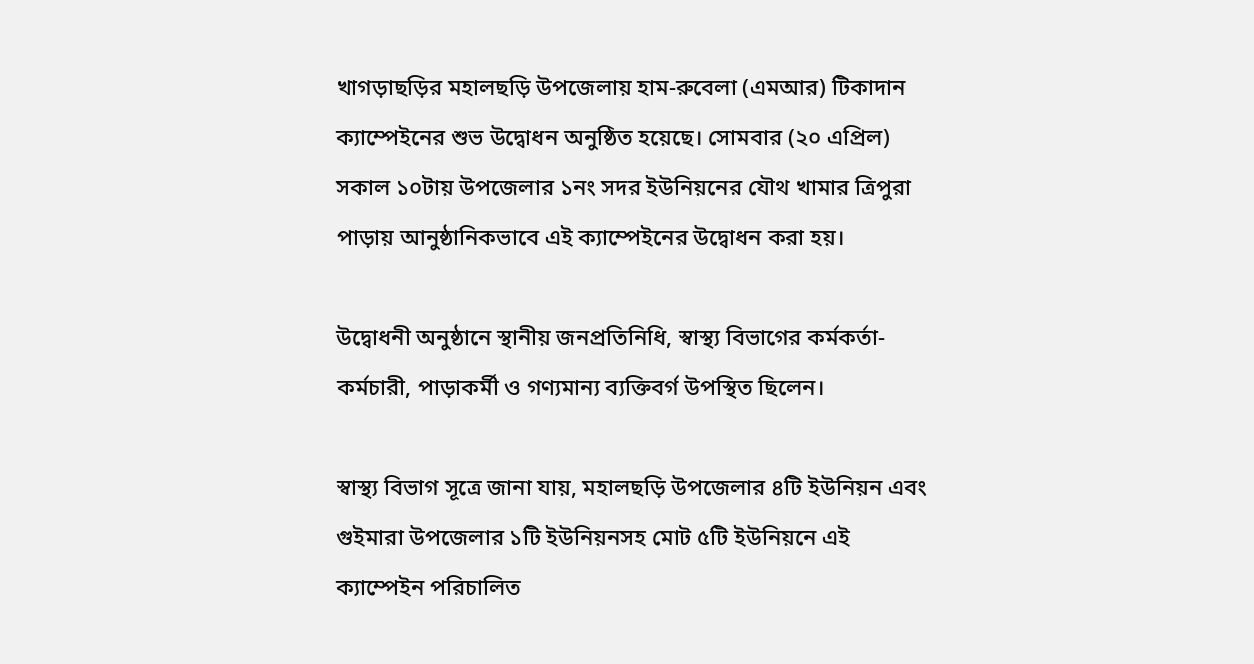খাগড়াছড়ির মহালছড়ি উপজেলায় হাম-রুবেলা (এমআর) টিকাদান ক্যাম্পেইনের শুভ উদ্বোধন অনুষ্ঠিত হয়েছে। সোমবার (২০ এপ্রিল) সকাল ১০টায় উপজেলার ১নং সদর ইউনিয়নের যৌথ খামার ত্রিপুরা পাড়ায় আনুষ্ঠানিকভাবে এই ক্যাম্পেইনের উদ্বোধন করা হয়।

উদ্বোধনী অনুষ্ঠানে স্থানীয় জনপ্রতিনিধি, স্বাস্থ্য বিভাগের কর্মকর্তা-কর্মচারী, পাড়াকর্মী ও গণ্যমান্য ব্যক্তিবর্গ উপস্থিত ছিলেন।

স্বাস্থ্য বিভাগ সূত্রে জানা যায়, মহালছড়ি উপজেলার ৪টি ইউনিয়ন এবং গুইমারা উপজেলার ১টি ইউনিয়নসহ মোট ৫টি ইউনিয়নে এই ক্যাম্পেইন পরিচালিত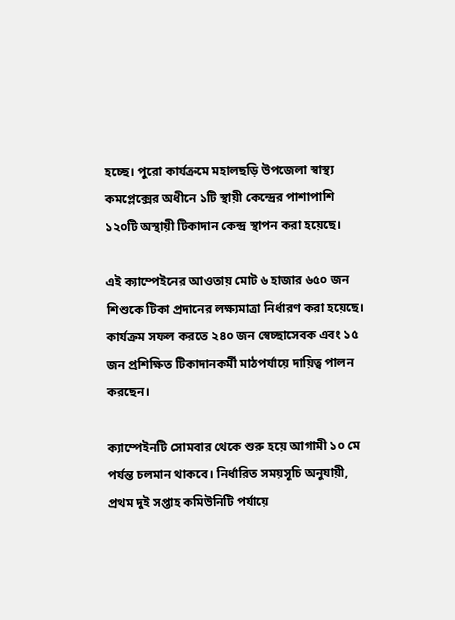হচ্ছে। পুরো কার্যক্রমে মহালছড়ি উপজেলা স্বাস্থ্য কমপ্লেক্সের অধীনে ১টি স্থায়ী কেন্দ্রের পাশাপাশি ১২০টি অস্থায়ী টিকাদান কেন্দ্র স্থাপন করা হয়েছে।

এই ক্যাম্পেইনের আওতায় মোট ৬ হাজার ৬৫০ জন শিশুকে টিকা প্রদানের লক্ষ্যমাত্রা নির্ধারণ করা হয়েছে। কার্যক্রম সফল করতে ২৪০ জন স্বেচ্ছাসেবক এবং ১৫ জন প্রশিক্ষিত টিকাদানকর্মী মাঠপর্যায়ে দায়িত্ব পালন করছেন।

ক্যাম্পেইনটি সোমবার থেকে শুরু হয়ে আগামী ১০ মে পর্যন্ত চলমান থাকবে। নির্ধারিত সময়সূচি অনুযায়ী, প্রথম দুই সপ্তাহ কমিউনিটি পর্যায়ে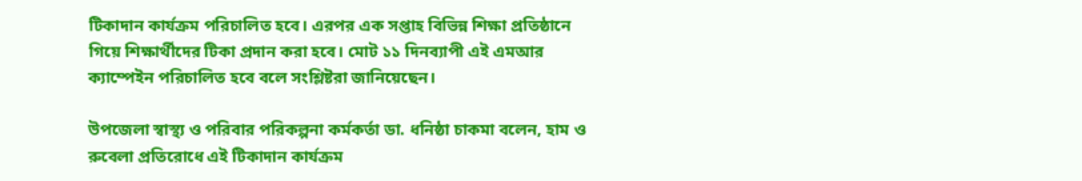টিকাদান কার্যক্রম পরিচালিত হবে। এরপর এক সপ্তাহ বিভিন্ন শিক্ষা প্রতিষ্ঠানে গিয়ে শিক্ষার্থীদের টিকা প্রদান করা হবে। মোট ১১ দিনব্যাপী এই এমআর ক্যাম্পেইন পরিচালিত হবে বলে সংশ্লিষ্টরা জানিয়েছেন।

উপজেলা স্বাস্থ্য ও পরিবার পরিকল্পনা কর্মকর্তা ডা. ধনিষ্ঠা চাকমা বলেন, হাম ও রুবেলা প্রতিরোধে এই টিকাদান কার্যক্রম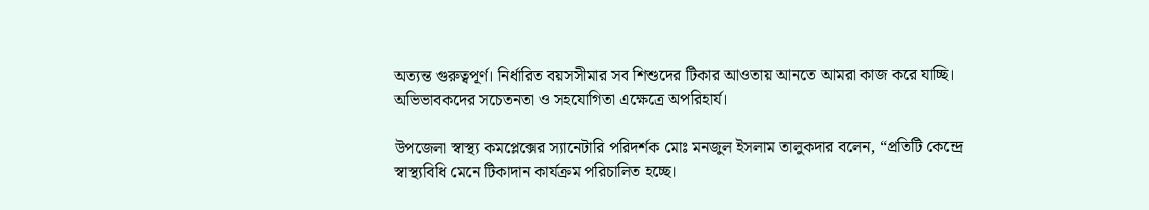অত্যন্ত গুরুত্বপূর্ণ। নির্ধারিত বয়সসীমার সব শিশুদের টিকার আওতায় আনতে আমরা কাজ করে যাচ্ছি। অভিভাবকদের সচেতনতা ও সহযোগিতা এক্ষেত্রে অপরিহার্য।

উপজেলা স্বাস্থ্য কমপ্লেক্সের স্যানেটারি পরিদর্শক মোঃ মনজুল ইসলাম তালুকদার বলেন, “প্রতিটি কেন্দ্রে স্বাস্থ্যবিধি মেনে টিকাদান কার্যক্রম পরিচালিত হচ্ছে।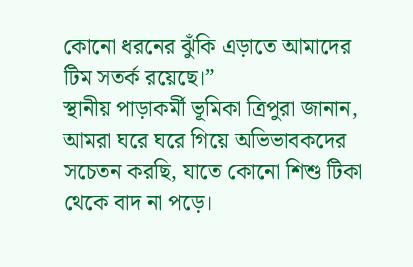কোনো ধরনের ঝুঁকি এড়াতে আমাদের টিম সতর্ক রয়েছে।”
স্থানীয় পাড়াকর্মী ভূমিকা ত্রিপুরা জানান, আমরা ঘরে ঘরে গিয়ে অভিভাবকদের সচেতন করছি, যাতে কোনো শিশু টিকা থেকে বাদ না পড়ে।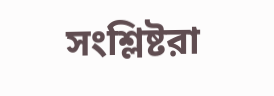সংশ্লিষ্টরা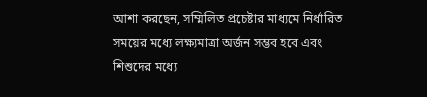আশা করছেন, সম্মিলিত প্রচেষ্টার মাধ্যমে নির্ধারিত সময়ের মধ্যে লক্ষ্যমাত্রা অর্জন সম্ভব হবে এবং শিশুদের মধ্যে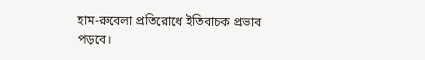হাম-রুবেলা প্রতিরোধে ইতিবাচক প্রভাব পড়বে।